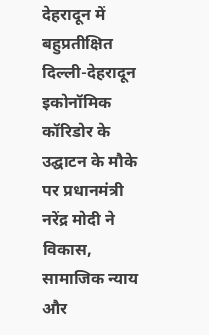देहरादून में बहुप्रतीक्षित दिल्ली-देहरादून इकोनॉमिक कॉरिडोर के उद्घाटन के मौके पर प्रधानमंत्री नरेंद्र मोदी ने विकास, सामाजिक न्याय और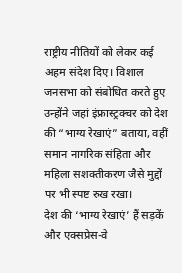राष्ट्रीय नीतियों को लेकर कई अहम संदेश दिए। विशाल जनसभा को संबोधित करते हुए उन्होंने जहां इंफ्रास्ट्रक्चर को देश की “भाग्य रेखाएं” बताया, वहीं समान नागरिक संहिता और महिला सशक्तीकरण जैसे मुद्दों पर भी स्पष्ट रुख रखा।
देश की ‘भाग्य रेखाएं’ हैं सड़कें और एक्सप्रेस-वे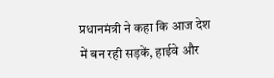प्रधानमंत्री ने कहा कि आज देश में बन रही सड़कें, हाईवे और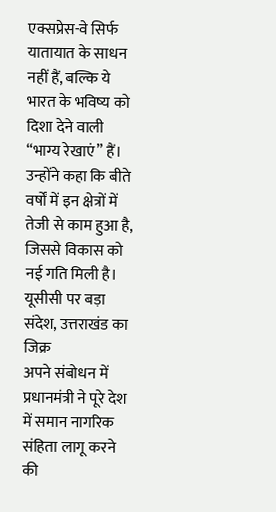एक्सप्रेस-वे सिर्फ यातायात के साधन नहीं हैं, बल्कि ये भारत के भविष्य को दिशा देने वाली “भाग्य रेखाएं” हैं। उन्होंने कहा कि बीते वर्षों में इन क्षेत्रों में तेजी से काम हुआ है, जिससे विकास को नई गति मिली है।
यूसीसी पर बड़ा संदेश, उत्तराखंड का जिक्र
अपने संबोधन में प्रधानमंत्री ने पूरे देश में समान नागरिक संहिता लागू करने की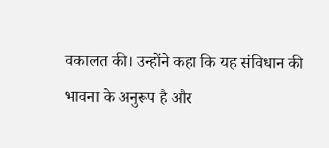वकालत की। उन्होंने कहा कि यह संविधान की भावना के अनुरूप है और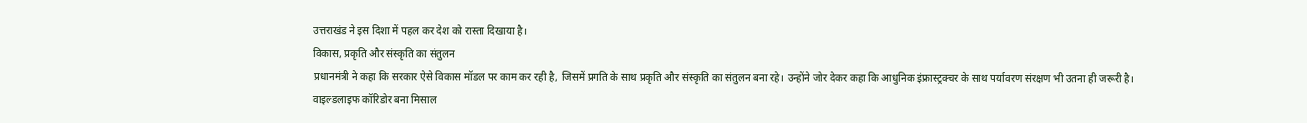उत्तराखंड ने इस दिशा में पहल कर देश को रास्ता दिखाया है।
विकास, प्रकृति और संस्कृति का संतुलन
प्रधानमंत्री ने कहा कि सरकार ऐसे विकास मॉडल पर काम कर रही है, जिसमें प्रगति के साथ प्रकृति और संस्कृति का संतुलन बना रहे। उन्होंने जोर देकर कहा कि आधुनिक इंफ्रास्ट्रक्चर के साथ पर्यावरण संरक्षण भी उतना ही जरूरी है।
वाइल्डलाइफ कॉरिडोर बना मिसाल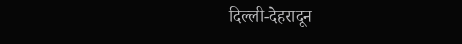दिल्ली-देहरादून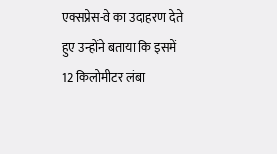एक्सप्रेस-वे का उदाहरण देते हुए उन्होंने बताया कि इसमें 12 किलोमीटर लंबा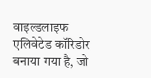वाइल्डलाइफ एलिवेटेड कॉरिडोर बनाया गया है, जो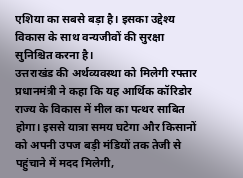एशिया का सबसे बड़ा है। इसका उद्देश्य विकास के साथ वन्यजीवों की सुरक्षा सुनिश्चित करना है।
उत्तराखंड की अर्थव्यवस्था को मिलेगी रफ्तार
प्रधानमंत्री ने कहा कि यह आर्थिक कॉरिडोर राज्य के विकास में मील का पत्थर साबित होगा। इससे यात्रा समय घटेगा और किसानों को अपनी उपज बड़ी मंडियों तक तेजी से पहुंचाने में मदद मिलेगी,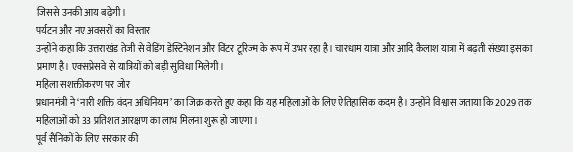जिससे उनकी आय बढ़ेगी।
पर्यटन और नए अवसरों का विस्तार
उन्होंने कहा कि उत्तराखंड तेजी से वेडिंग डेस्टिनेशन और विंटर टूरिज्म के रूप में उभर रहा है। चारधाम यात्रा और आदि कैलाश यात्रा में बढ़ती संख्या इसका प्रमाण है। एक्सप्रेसवे से यात्रियों को बड़ी सुविधा मिलेगी।
महिला सशक्तीकरण पर जोर
प्रधानमंत्री ने ‘नारी शक्ति वंदन अधिनियम’ का जिक्र करते हुए कहा कि यह महिलाओं के लिए ऐतिहासिक कदम है। उन्होंने विश्वास जताया कि 2029 तक महिलाओं को 33 प्रतिशत आरक्षण का लाभ मिलना शुरू हो जाएगा।
पूर्व सैनिकों के लिए सरकार की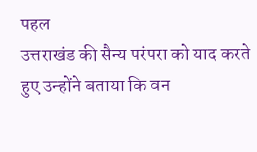पहल
उत्तराखंड की सैन्य परंपरा को याद करते हुए उन्होंने बताया कि वन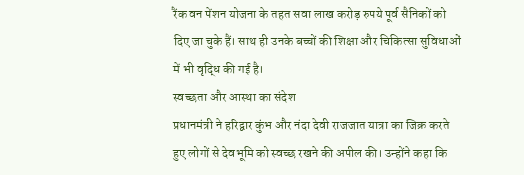रैंक वन पेंशन योजना के तहत सवा लाख करोड़ रुपये पूर्व सैनिकों को दिए जा चुके हैं। साथ ही उनके बच्चों की शिक्षा और चिकित्सा सुविधाओं में भी वृद्धि की गई है।
स्वच्छता और आस्था का संदेश
प्रधानमंत्री ने हरिद्वार कुंभ और नंदा देवी राजजात यात्रा का जिक्र करते हुए लोगों से देवभूमि को स्वच्छ रखने की अपील की। उन्होंने कहा कि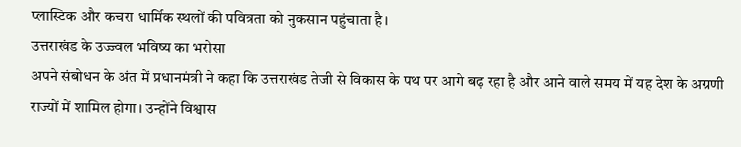प्लास्टिक और कचरा धार्मिक स्थलों की पवित्रता को नुकसान पहुंचाता है।
उत्तराखंड के उज्ज्वल भविष्य का भरोसा
अपने संबोधन के अंत में प्रधानमंत्री ने कहा कि उत्तराखंड तेजी से विकास के पथ पर आगे बढ़ रहा है और आने वाले समय में यह देश के अग्रणी राज्यों में शामिल होगा। उन्होंने विश्वास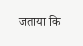जताया कि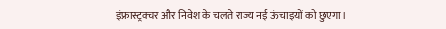इंफ्रास्ट्रक्चर और निवेश के चलते राज्य नई ऊंचाइयों को छुएगा।